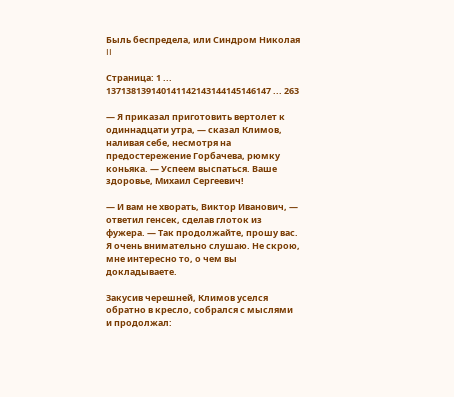Быль беспредела, или Синдром Николая II

Страница: 1 ... 137138139140141142143144145146147 ... 263

— Я приказал приготовить вертолет к одиннадцати утра, — сказал Климов, наливая себе, несмотря на предостережение Горбачева, рюмку коньяка. — Успеем выспаться. Ваше здоровье, Михаил Сергеевич!

— И вам не хворать, Виктор Иванович, — ответил генсек, сделав глоток из фужера. — Так продолжайте, прошу вас. Я очень внимательно слушаю. Не скрою, мне интересно то, о чем вы докладываете.

Закусив черешней, Климов уселся обратно в кресло, собрался с мыслями и продолжал: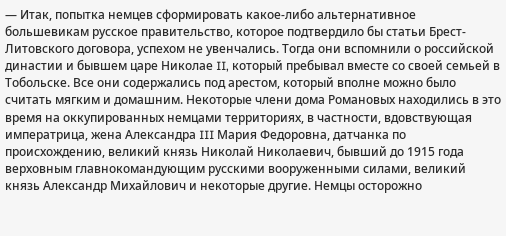— Итак, попытка немцев сформировать какое-либо альтернативное большевикам русское правительство, которое подтвердило бы статьи Брест-Литовского договора, успехом не увенчались. Тогда они вспомнили о российской династии и бывшем царе Николае II, который пребывал вместе со своей семьей в Тобольске. Все они содержались под арестом, который вполне можно было считать мягким и домашним. Некоторые члени дома Романовых находились в это время на оккупированных немцами территориях, в частности, вдовствующая императрица, жена Александра III Мария Федоровна, датчанка по происхождению, великий князь Николай Николаевич, бывший до 1915 года верховным главнокомандующим русскими вооруженными силами, великий князь Александр Михайлович и некоторые другие. Немцы осторожно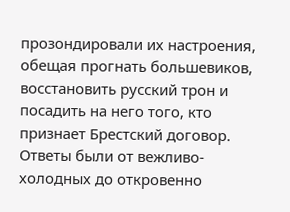прозондировали их настроения, обещая прогнать большевиков, восстановить русский трон и посадить на него того, кто признает Брестский договор. Ответы были от вежливо-холодных до откровенно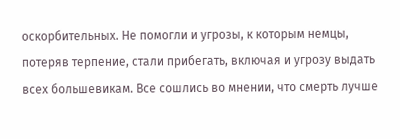оскорбительных. Не помогли и угрозы, к которым немцы, потеряв терпение, стали прибегать, включая и угрозу выдать всех большевикам. Все сошлись во мнении, что смерть лучше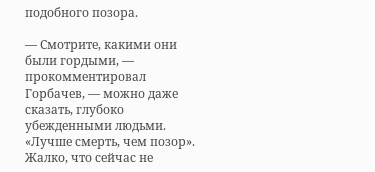подобного позора.

— Смотрите, какими они были гордыми, — прокомментировал Горбачев, — можно даже сказать, глубоко убежденными людьми. «Лучше смерть, чем позор». Жалко, что сейчас не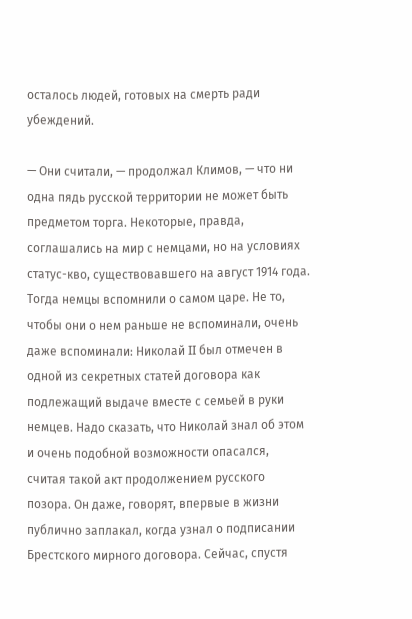осталось людей, готовых на смерть ради убеждений.

— Они считали, — продолжал Климов, — что ни одна пядь русской территории не может быть предметом торга. Некоторые, правда, соглашались на мир с немцами, но на условиях статус-кво, существовавшего на август 1914 года. Тогда немцы вспомнили о самом царе. Не то, чтобы они о нем раньше не вспоминали, очень даже вспоминали: Николай II был отмечен в одной из секретных статей договора как подлежащий выдаче вместе с семьей в руки немцев. Надо сказать, что Николай знал об этом и очень подобной возможности опасался, считая такой акт продолжением русского позора. Он даже, говорят, впервые в жизни публично заплакал, когда узнал о подписании Брестского мирного договора. Сейчас, спустя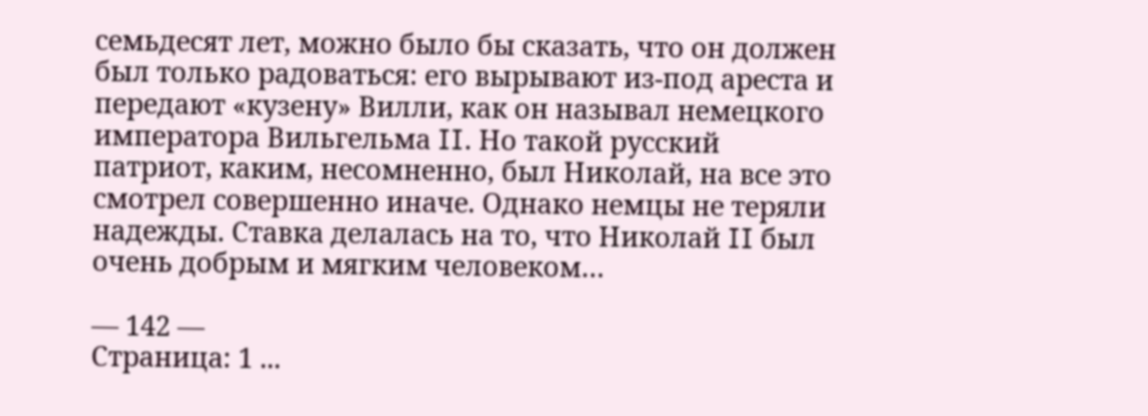семьдесят лет, можно было бы сказать, что он должен был только радоваться: его вырывают из-под ареста и передают «кузену» Вилли, как он называл немецкого императора Вильгельма II. Но такой русский патриот, каким, несомненно, был Николай, на все это смотрел совершенно иначе. Однако немцы не теряли надежды. Ставка делалась на то, что Николай II был очень добрым и мягким человеком…

— 142 —
Страница: 1 ...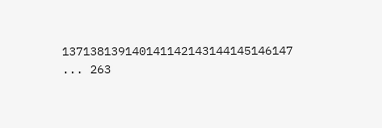137138139140141142143144145146147 ... 263